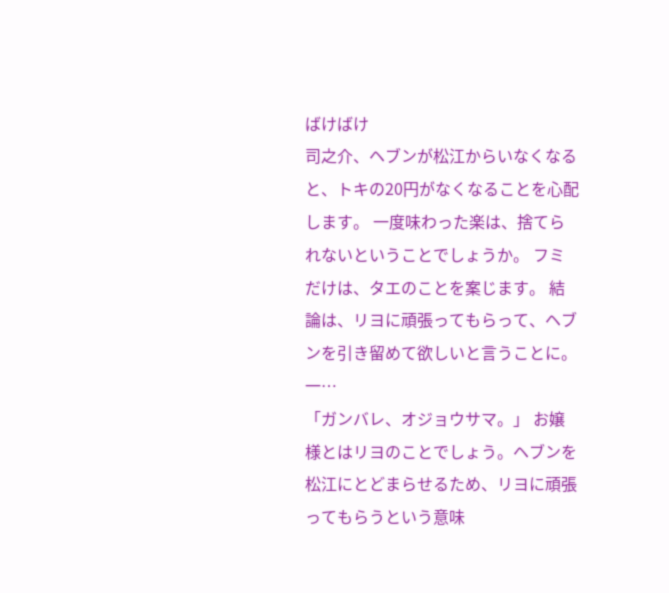ばけばけ
司之介、ヘブンが松江からいなくなると、トキの20円がなくなることを心配します。 一度味わった楽は、捨てられないということでしょうか。 フミだけは、タエのことを案じます。 結論は、リヨに頑張ってもらって、ヘブンを引き留めて欲しいと言うことに。 一…
「ガンバレ、オジョウサマ。」 お嬢様とはリヨのことでしょう。ヘブンを松江にとどまらせるため、リヨに頑張ってもらうという意味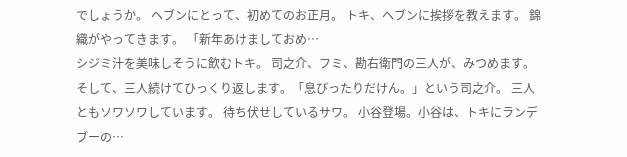でしょうか。 ヘブンにとって、初めてのお正月。 トキ、ヘブンに挨拶を教えます。 錦織がやってきます。 「新年あけましておめ…
シジミ汁を美味しそうに飲むトキ。 司之介、フミ、勘右衛門の三人が、みつめます。そして、三人続けてひっくり返します。「息ぴったりだけん。」という司之介。 三人ともソワソワしています。 待ち伏せしているサワ。 小谷登場。小谷は、トキにランデブーの…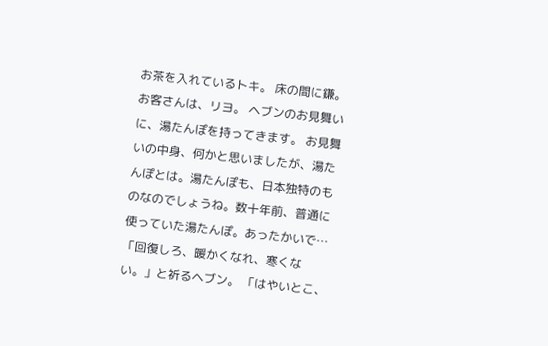お茶を入れているトキ。 床の間に鎌。お客さんは、リヨ。 ヘブンのお見舞いに、湯たんぽを持ってきます。 お見舞いの中身、何かと思いましたが、湯たんぽとは。湯たんぽも、日本独特のものなのでしょうね。数十年前、普通に使っていた湯たんぽ。あったかいで…
「回復しろ、暖かくなれ、寒くない。」と祈るヘブン。 「はやいとこ、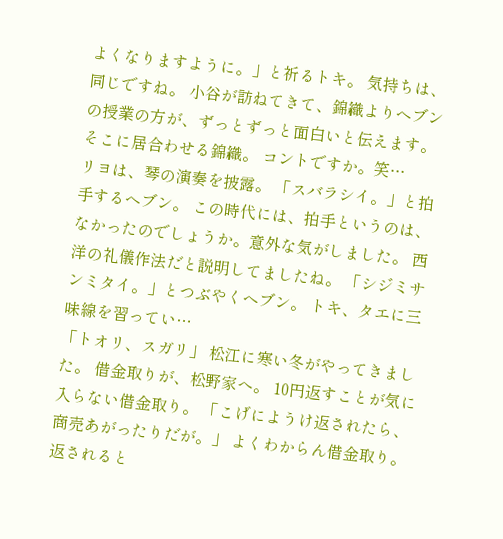よくなりますように。」と祈るトキ。 気持ちは、同じですね。 小谷が訪ねてきて、錦織よりヘブンの授業の方が、ずっとずっと面白いと伝えます。 そこに居合わせる錦織。 コントですか。笑…
リヨは、琴の演奏を披露。 「スバラシイ。」と拍手するヘブン。 この時代には、拍手というのは、なかったのでしょうか。意外な気がしました。 西洋の礼儀作法だと説明してましたね。 「シジミサンミタイ。」とつぶやくヘブン。 トキ、タエに三味線を習ってい…
「トオリ、スガリ」 松江に寒い冬がやってきました。 借金取りが、松野家へ。 10円返すことが気に入らない借金取り。 「こげにようけ返されたら、商売あがったりだが。」 よくわからん借金取り。返されると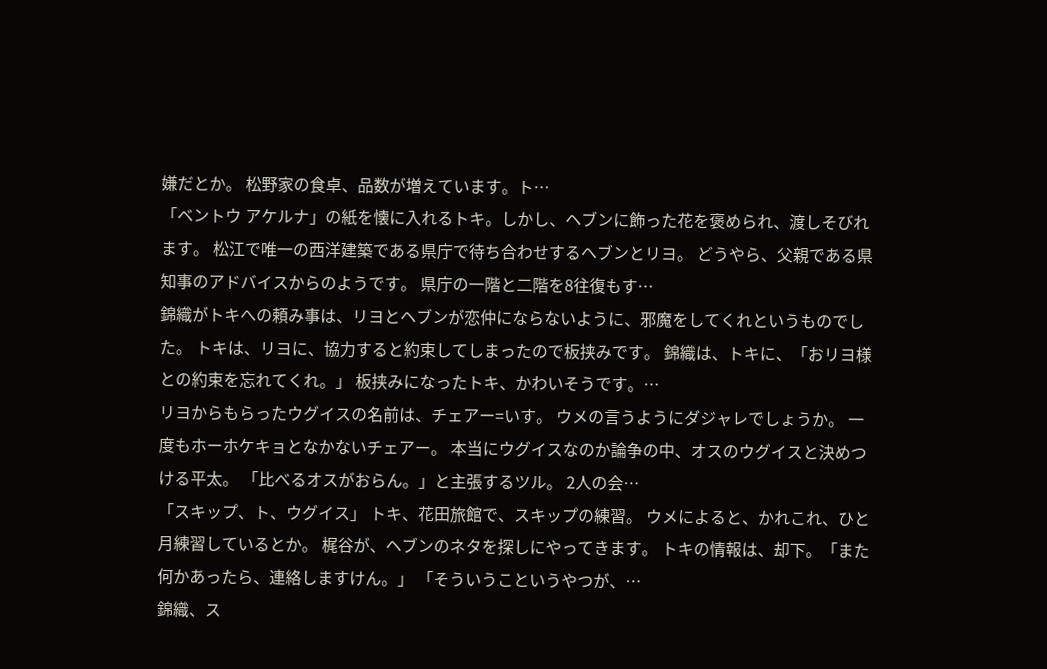嫌だとか。 松野家の食卓、品数が増えています。ト…
「ベントウ アケルナ」の紙を懐に入れるトキ。しかし、ヘブンに飾った花を褒められ、渡しそびれます。 松江で唯一の西洋建築である県庁で待ち合わせするヘブンとリヨ。 どうやら、父親である県知事のアドバイスからのようです。 県庁の一階と二階を8往復もす…
錦織がトキへの頼み事は、リヨとヘブンが恋仲にならないように、邪魔をしてくれというものでした。 トキは、リヨに、協力すると約束してしまったので板挟みです。 錦織は、トキに、「おリヨ様との約束を忘れてくれ。」 板挟みになったトキ、かわいそうです。…
リヨからもらったウグイスの名前は、チェアー=いす。 ウメの言うようにダジャレでしょうか。 一度もホーホケキョとなかないチェアー。 本当にウグイスなのか論争の中、オスのウグイスと決めつける平太。 「比べるオスがおらん。」と主張するツル。 2人の会…
「スキップ、ト、ウグイス」 トキ、花田旅館で、スキップの練習。 ウメによると、かれこれ、ひと月練習しているとか。 梶谷が、ヘブンのネタを探しにやってきます。 トキの情報は、却下。「また何かあったら、連絡しますけん。」 「そういうこというやつが、…
錦織、ス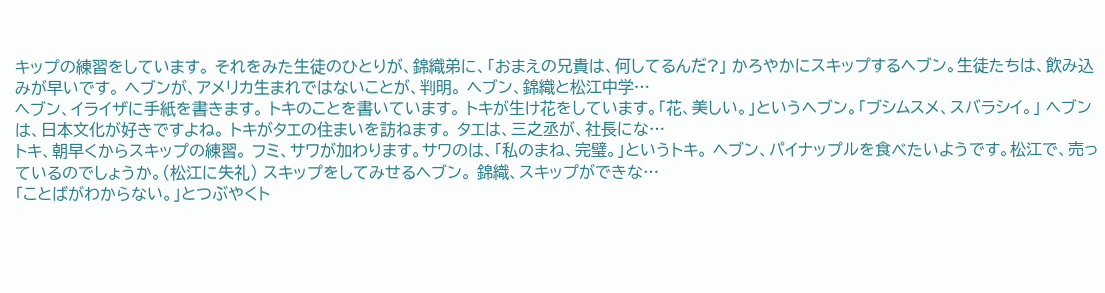キップの練習をしています。 それをみた生徒のひとりが、錦織弟に、「おまえの兄貴は、何してるんだ?」 かろやかにスキップするヘブン。生徒たちは、飲み込みが早いです。 ヘブンが、アメリカ生まれではないことが、判明。 ヘブン、錦織と松江中学…
ヘブン、イライザに手紙を書きます。 トキのことを書いています。 トキが生け花をしています。「花、美しい。」というヘブン。「ブシムスメ、スバラシイ。」 ヘブンは、日本文化が好きですよね。 トキがタエの住まいを訪ねます。 タエは、三之丞が、社長にな…
トキ、朝早くからスキップの練習。 フミ、サワが加わります。サワのは、「私のまね、完璧。」というトキ。 ヘブン、パイナップルを食べたいようです。松江で、売っているのでしょうか。(松江に失礼) スキップをしてみせるヘブン。 錦織、スキップができな…
「ことばがわからない。」とつぶやくト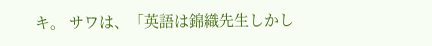キ。 サワは、「英語は錦織先生しかし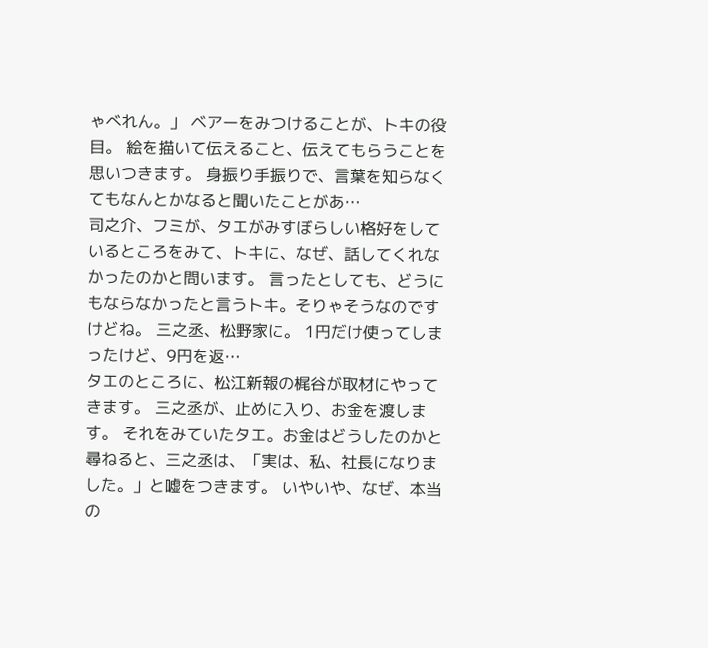ゃべれん。」 ベアーをみつけることが、トキの役目。 絵を描いて伝えること、伝えてもらうことを思いつきます。 身振り手振りで、言葉を知らなくてもなんとかなると聞いたことがあ…
司之介、フミが、タエがみすぼらしい格好をしているところをみて、トキに、なぜ、話してくれなかったのかと問います。 言ったとしても、どうにもならなかったと言うトキ。そりゃそうなのですけどね。 三之丞、松野家に。 1円だけ使ってしまったけど、9円を返…
タエのところに、松江新報の梶谷が取材にやってきます。 三之丞が、止めに入り、お金を渡します。 それをみていたタエ。お金はどうしたのかと尋ねると、三之丞は、「実は、私、社長になりました。」と嘘をつきます。 いやいや、なぜ、本当の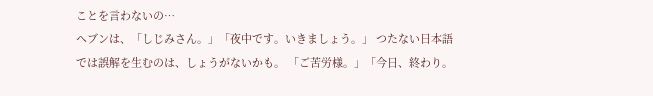ことを言わないの…
ヘブンは、「しじみさん。」「夜中です。いきましょう。」 つたない日本語では誤解を生むのは、しょうがないかも。 「ご苦労様。」「今日、終わり。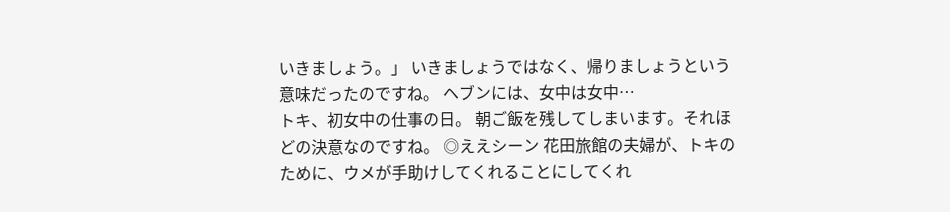いきましょう。」 いきましょうではなく、帰りましょうという意味だったのですね。 ヘブンには、女中は女中…
トキ、初女中の仕事の日。 朝ご飯を残してしまいます。それほどの決意なのですね。 ◎ええシーン 花田旅館の夫婦が、トキのために、ウメが手助けしてくれることにしてくれ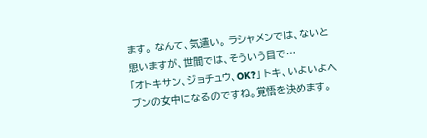ます。 なんて、気遣い。 ラシャメンでは、ないと思いますが、世間では、そういう目で…
「オトキサン、ジョチュウ、OK?」 トキ、いよいよヘブンの女中になるのですね。覚悟を決めます。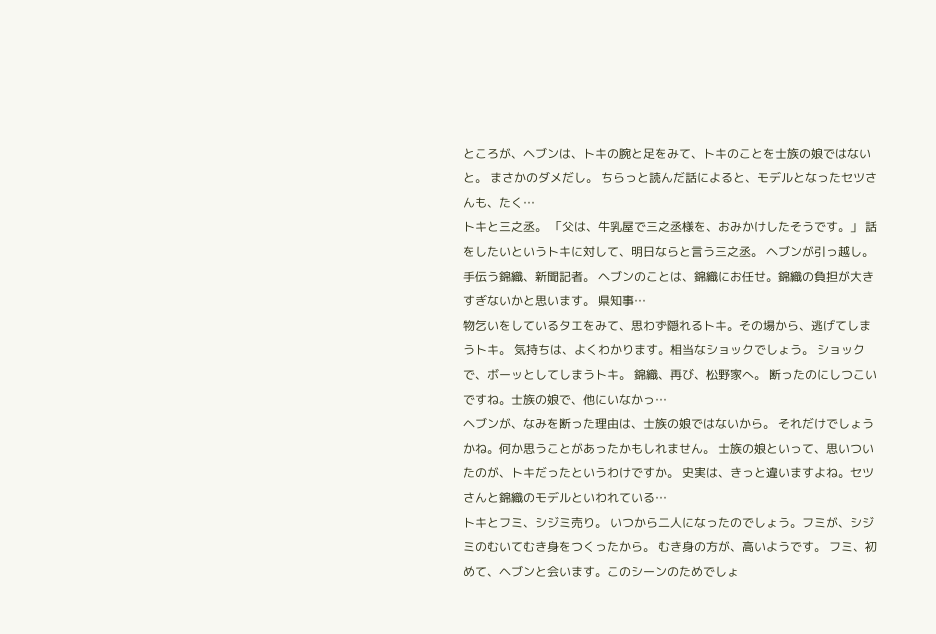ところが、ヘブンは、トキの腕と足をみて、トキのことを士族の娘ではないと。 まさかのダメだし。 ちらっと読んだ話によると、モデルとなったセツさんも、たく…
トキと三之丞。 「父は、牛乳屋で三之丞様を、おみかけしたそうです。」 話をしたいというトキに対して、明日ならと言う三之丞。 ヘブンが引っ越し。 手伝う錦織、新聞記者。 ヘブンのことは、錦織にお任せ。錦織の負担が大きすぎないかと思います。 県知事…
物乞いをしているタエをみて、思わず隠れるトキ。その場から、逃げてしまうトキ。 気持ちは、よくわかります。相当なショックでしょう。 ショックで、ボーッとしてしまうトキ。 錦織、再び、松野家へ。 断ったのにしつこいですね。士族の娘で、他にいなかっ…
ヘブンが、なみを断った理由は、士族の娘ではないから。 それだけでしょうかね。何か思うことがあったかもしれません。 士族の娘といって、思いついたのが、トキだったというわけですか。 史実は、きっと違いますよね。セツさんと錦織のモデルといわれている…
トキとフミ、シジミ売り。 いつから二人になったのでしょう。フミが、シジミのむいてむき身をつくったから。 むき身の方が、高いようです。 フミ、初めて、ヘブンと会います。このシーンのためでしょ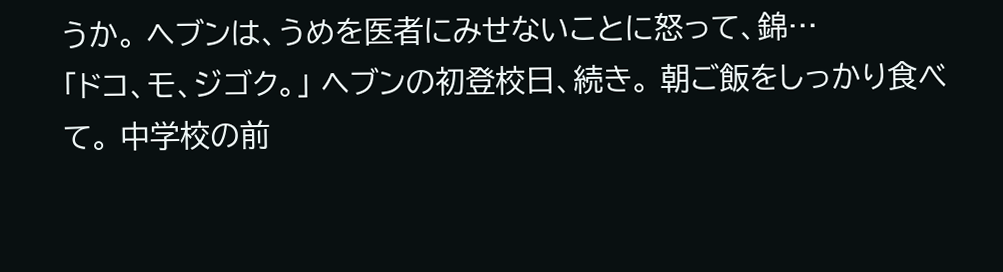うか。 ヘブンは、うめを医者にみせないことに怒って、錦…
「ドコ、モ、ジゴク。」 ヘブンの初登校日、続き。 朝ご飯をしっかり食べて。 中学校の前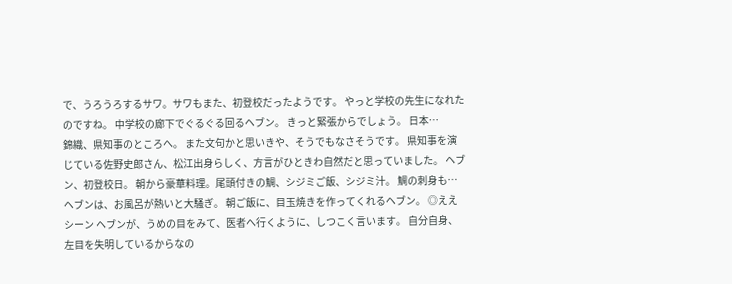で、うろうろするサワ。サワもまた、初登校だったようです。 やっと学校の先生になれたのですね。 中学校の廊下でぐるぐる回るヘブン。 きっと緊張からでしょう。 日本…
錦織、県知事のところへ。 また文句かと思いきや、そうでもなさそうです。 県知事を演じている佐野史郎さん、松江出身らしく、方言がひときわ自然だと思っていました。 ヘブン、初登校日。 朝から豪華料理。尾頭付きの鯛、シジミご飯、シジミ汁。 鯛の刺身も…
ヘブンは、お風呂が熱いと大騒ぎ。 朝ご飯に、目玉焼きを作ってくれるヘブン。 ◎ええシーン ヘブンが、うめの目をみて、医者へ行くように、しつこく言います。 自分自身、左目を失明しているからなの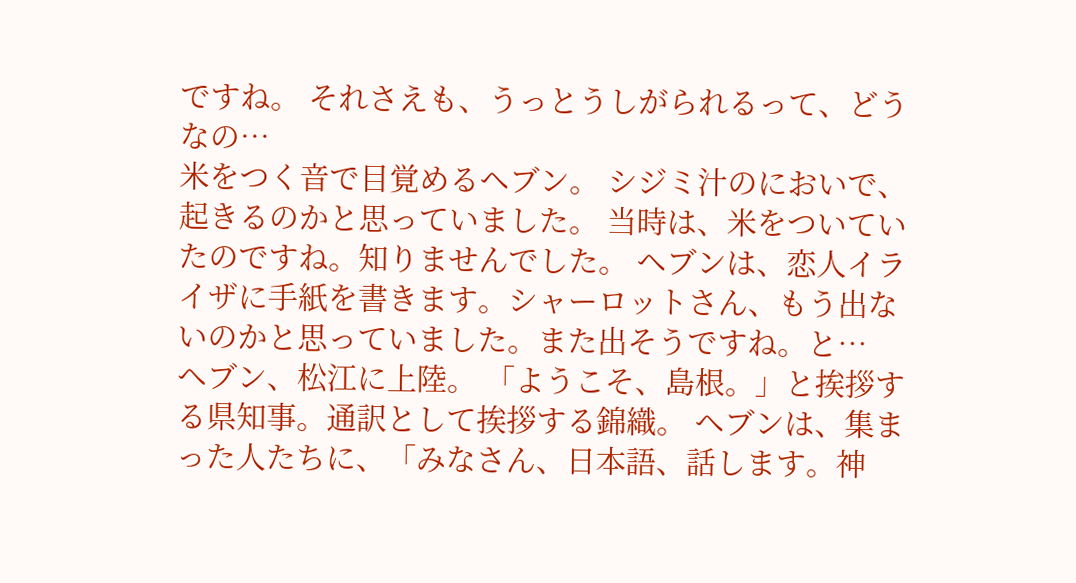ですね。 それさえも、うっとうしがられるって、どうなの…
米をつく音で目覚めるヘブン。 シジミ汁のにおいで、起きるのかと思っていました。 当時は、米をついていたのですね。知りませんでした。 ヘブンは、恋人イライザに手紙を書きます。シャーロットさん、もう出ないのかと思っていました。また出そうですね。と…
ヘブン、松江に上陸。 「ようこそ、島根。」と挨拶する県知事。通訳として挨拶する錦織。 ヘブンは、集まった人たちに、「みなさん、日本語、話します。神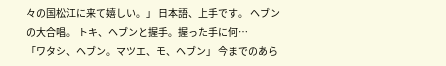々の国松江に来て嬉しい。」 日本語、上手です。 ヘブンの大合唱。 トキ、ヘブンと握手。握った手に何…
「ワタシ、ヘブン。マツエ、モ、ヘブン」 今までのあら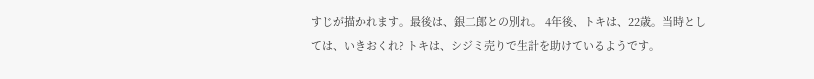すじが描かれます。最後は、銀二郎との別れ。 4年後、トキは、22歳。当時としては、いきおくれ? トキは、シジミ売りで生計を助けているようです。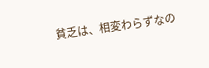貧乏は、相変わらずなの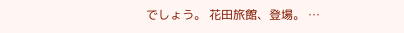でしょう。 花田旅館、登場。 …